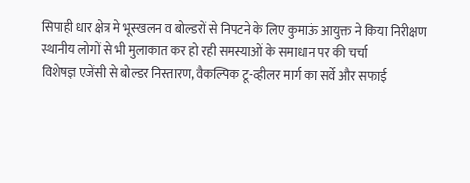सिपाही धार क्षेत्र मे भूस्खलन व बोल्डरों से निपटने के लिए कुमाऊं आयुक्त ने किया निरीक्षण
स्थानीय लोगों से भी मुलाकात कर हो रही समस्याओं के समाधान पर की चर्चा
विशेषज्ञ एजेंसी से बोल्डर निस्तारण, वैकल्पिक टू-व्हीलर मार्ग का सर्वे और सफाई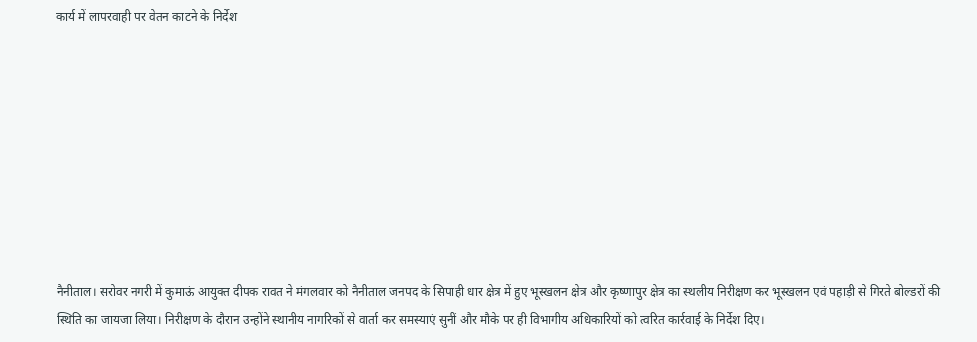कार्य में लापरवाही पर वेतन काटने के निर्देश









नैनीताल। सरोवर नगरी में कुमाऊं आयुक्त दीपक रावत ने मंगलवार को नैनीताल जनपद के सिपाही धार क्षेत्र में हुए भूस्खलन क्षेत्र और कृष्णापुर क्षेत्र का स्थलीय निरीक्षण कर भूस्खलन एवं पहाड़ी से गिरते बोल्डरों की स्थिति का जायजा लिया। निरीक्षण के दौरान उन्होंने स्थानीय नागरिकों से वार्ता कर समस्याएं सुनीं और मौके पर ही विभागीय अधिकारियों को त्वरित कार्रवाई के निर्देश दिए।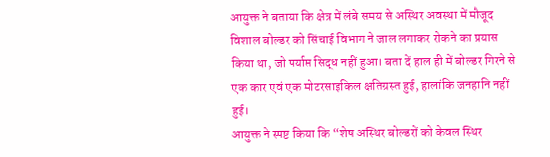आयुक्त ने बताया कि क्षेत्र में लंबे समय से अस्थिर अवस्था में मौजूद विशाल बोल्डर को सिंचाई विभाग ने जाल लगाकर रोकने का प्रयास किया था, जो पर्याप्त सिद्ध नहीं हुआ। बता दें हाल ही में बोल्डर गिरने से एक कार एवं एक मोटरसाइकिल क्षतिग्रस्त हुई, हालांकि जनहानि नहीं हुई।
आयुक्त ने स्पष्ट किया कि “शेष अस्थिर बोल्डरों को केवल स्थिर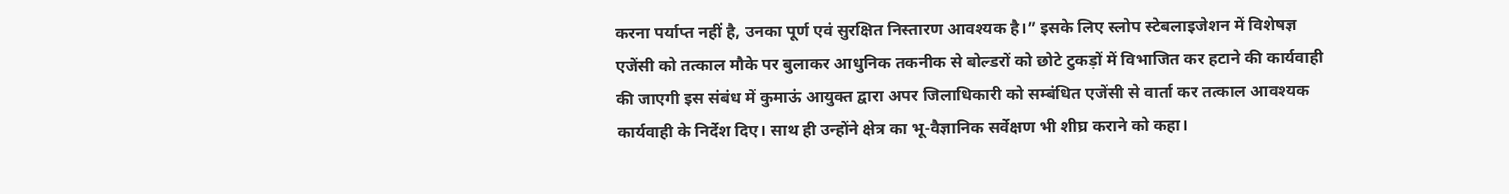करना पर्याप्त नहीं है, उनका पूर्ण एवं सुरक्षित निस्तारण आवश्यक है।” इसके लिए स्लोप स्टेबलाइजेशन में विशेषज्ञ एजेंसी को तत्काल मौके पर बुलाकर आधुनिक तकनीक से बोल्डरों को छोटे टुकड़ों में विभाजित कर हटाने की कार्यवाही की जाएगी इस संबंध में कुमाऊं आयुक्त द्वारा अपर जिलाधिकारी को सम्बंधित एजेंसी से वार्ता कर तत्काल आवश्यक कार्यवाही के निर्देश दिए। साथ ही उन्होंने क्षेत्र का भू-वैज्ञानिक सर्वेक्षण भी शीघ्र कराने को कहा।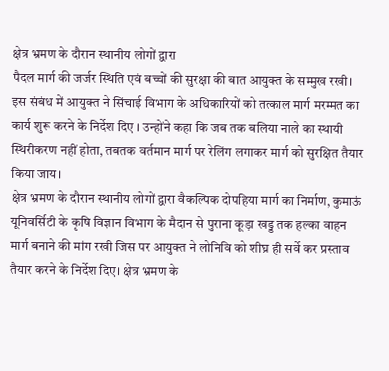क्षेत्र भ्रमण के दौरान स्थानीय लोगों द्वारा
पैदल मार्ग की जर्जर स्थिति एवं बच्चों की सुरक्षा की बात आयुक्त के सम्मुख रखी। इस संबंध में आयुक्त ने सिंचाई विभाग के अधिकारियों को तत्काल मार्ग मरम्मत का कार्य शुरू करने के निर्देश दिए । उन्होंने कहा कि जब तक बलिया नाले का स्थायी स्थिरीकरण नहीं होता, तबतक वर्तमान मार्ग पर रेलिंग लगाकर मार्ग को सुरक्षित तैयार किया जाय।
क्षेत्र भ्रमण के दौरान स्थानीय लोगों द्वारा वैकल्पिक दोपहिया मार्ग का निर्माण, कुमाऊं यूनिवर्सिटी के कृषि विज्ञान विभाग के मैदान से पुराना कूड़ा खड्ड तक हल्का वाहन मार्ग बनाने की मांग रखी जिस पर आयुक्त ने लोनिवि को शीघ्र ही सर्वे कर प्रस्ताव तैयार करने के निर्देश दिए। क्षेत्र भ्रमण के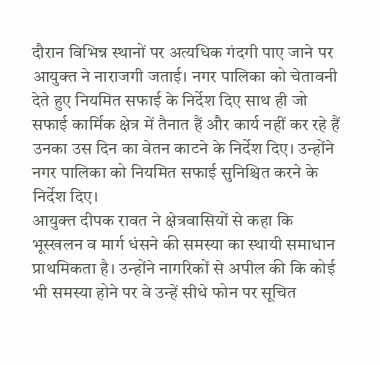दौरान विभिन्न स्थानों पर अत्यधिक गंदगी पाए जाने पर आयुक्त ने नाराजगी जताई। नगर पालिका को चेतावनी देते हुए नियमित सफाई के निर्देश दिए साथ ही जो सफाई कार्मिक क्षेत्र में तैनात हैं और कार्य नहीं कर रहे हैं उनका उस दिन का वेतन काटने के निर्देश दिए। उन्होंने नगर पालिका को नियमित सफाई सुनिश्चित करने के निर्देश दिए।
आयुक्त दीपक रावत ने क्षेत्रवासियों से कहा कि भूस्खलन व मार्ग धंसने की समस्या का स्थायी समाधान प्राथमिकता है। उन्होंने नागरिकों से अपील की कि कोई भी समस्या होने पर वे उन्हें सीधे फोन पर सूचित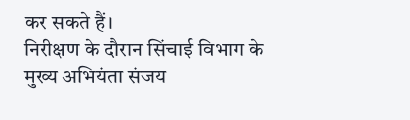कर सकते हैं।
निरीक्षण के दौरान सिंचाई विभाग के मुख्य अभियंता संजय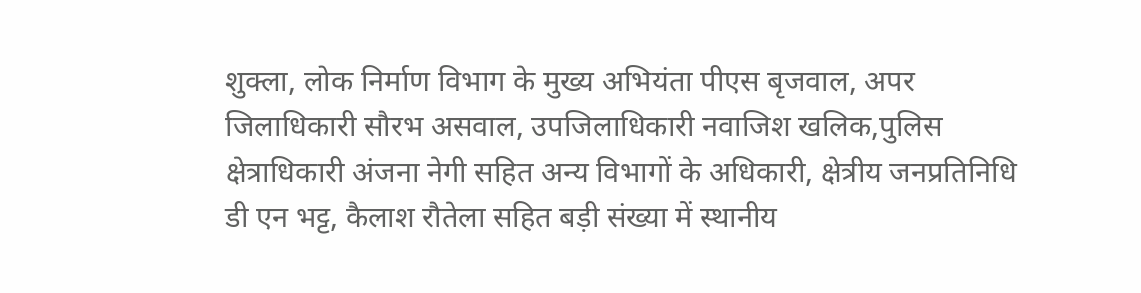शुक्ला, लोक निर्माण विभाग के मुख्य अभियंता पीएस बृजवाल, अपर जिलाधिकारी सौरभ असवाल, उपजिलाधिकारी नवाजिश खलिक,पुलिस क्षेत्राधिकारी अंजना नेगी सहित अन्य विभागों के अधिकारी, क्षेत्रीय जनप्रतिनिधि डी एन भट्ट, कैलाश रौतेला सहित बड़ी संख्या में स्थानीय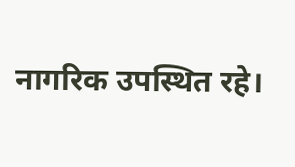नागरिक उपस्थित रहे।